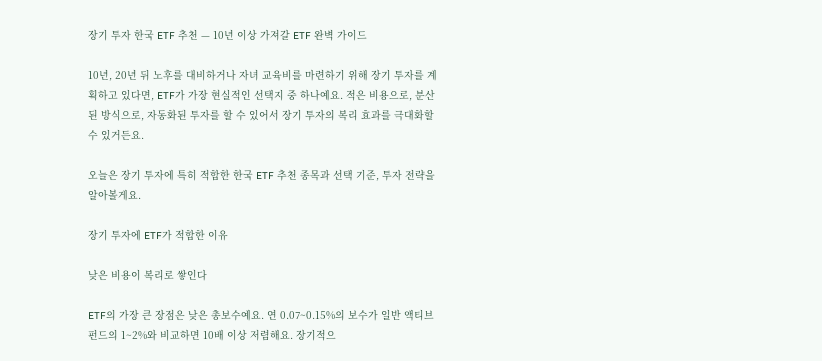장기 투자 한국 ETF 추천 — 10년 이상 가져갈 ETF 완벽 가이드

10년, 20년 뒤 노후를 대비하거나 자녀 교육비를 마련하기 위해 장기 투자를 계획하고 있다면, ETF가 가장 현실적인 선택지 중 하나예요. 적은 비용으로, 분산된 방식으로, 자동화된 투자를 할 수 있어서 장기 투자의 복리 효과를 극대화할 수 있거든요.

오늘은 장기 투자에 특히 적합한 한국 ETF 추천 종목과 선택 기준, 투자 전략을 알아볼게요.

장기 투자에 ETF가 적합한 이유

낮은 비용이 복리로 쌓인다

ETF의 가장 큰 장점은 낮은 총보수예요. 연 0.07~0.15%의 보수가 일반 액티브 펀드의 1~2%와 비교하면 10배 이상 저렴해요. 장기적으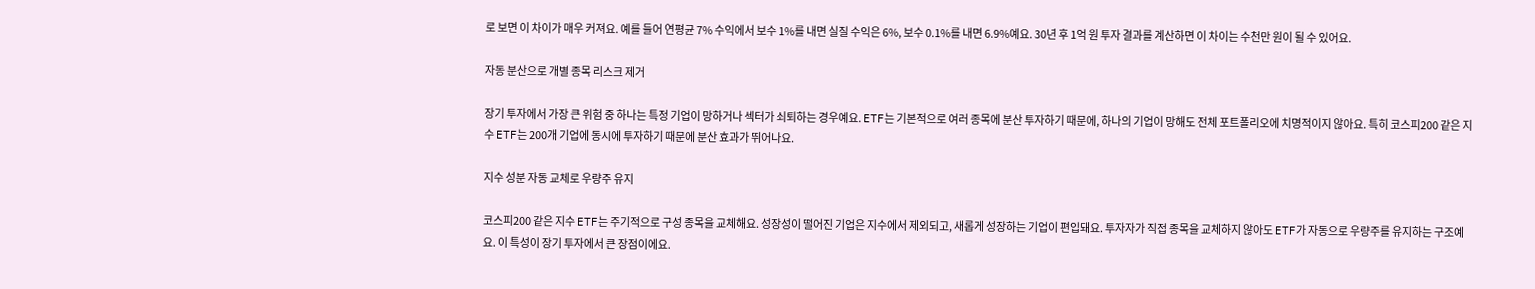로 보면 이 차이가 매우 커져요. 예를 들어 연평균 7% 수익에서 보수 1%를 내면 실질 수익은 6%, 보수 0.1%를 내면 6.9%예요. 30년 후 1억 원 투자 결과를 계산하면 이 차이는 수천만 원이 될 수 있어요.

자동 분산으로 개별 종목 리스크 제거

장기 투자에서 가장 큰 위험 중 하나는 특정 기업이 망하거나 섹터가 쇠퇴하는 경우예요. ETF는 기본적으로 여러 종목에 분산 투자하기 때문에, 하나의 기업이 망해도 전체 포트폴리오에 치명적이지 않아요. 특히 코스피200 같은 지수 ETF는 200개 기업에 동시에 투자하기 때문에 분산 효과가 뛰어나요.

지수 성분 자동 교체로 우량주 유지

코스피200 같은 지수 ETF는 주기적으로 구성 종목을 교체해요. 성장성이 떨어진 기업은 지수에서 제외되고, 새롭게 성장하는 기업이 편입돼요. 투자자가 직접 종목을 교체하지 않아도 ETF가 자동으로 우량주를 유지하는 구조예요. 이 특성이 장기 투자에서 큰 장점이에요.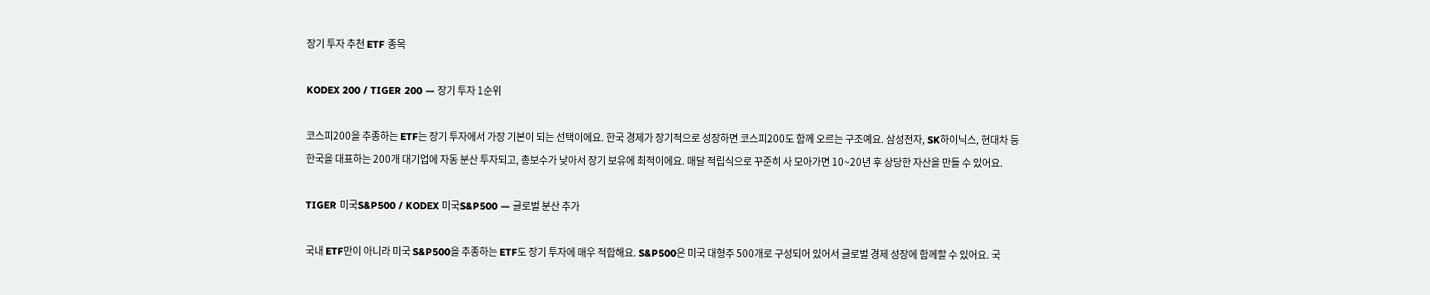장기 투자 추천 ETF 종목

KODEX 200 / TIGER 200 — 장기 투자 1순위

코스피200을 추종하는 ETF는 장기 투자에서 가장 기본이 되는 선택이에요. 한국 경제가 장기적으로 성장하면 코스피200도 함께 오르는 구조예요. 삼성전자, SK하이닉스, 현대차 등 한국을 대표하는 200개 대기업에 자동 분산 투자되고, 총보수가 낮아서 장기 보유에 최적이에요. 매달 적립식으로 꾸준히 사 모아가면 10~20년 후 상당한 자산을 만들 수 있어요.

TIGER 미국S&P500 / KODEX 미국S&P500 — 글로벌 분산 추가

국내 ETF만이 아니라 미국 S&P500을 추종하는 ETF도 장기 투자에 매우 적합해요. S&P500은 미국 대형주 500개로 구성되어 있어서 글로벌 경제 성장에 함께할 수 있어요. 국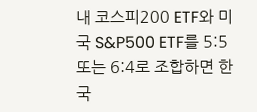내 코스피200 ETF와 미국 S&P500 ETF를 5:5 또는 6:4로 조합하면 한국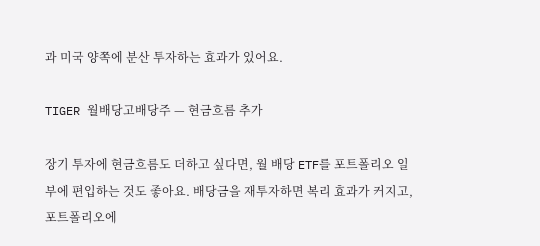과 미국 양쪽에 분산 투자하는 효과가 있어요.

TIGER 월배당고배당주 — 현금흐름 추가

장기 투자에 현금흐름도 더하고 싶다면, 월 배당 ETF를 포트폴리오 일부에 편입하는 것도 좋아요. 배당금을 재투자하면 복리 효과가 커지고, 포트폴리오에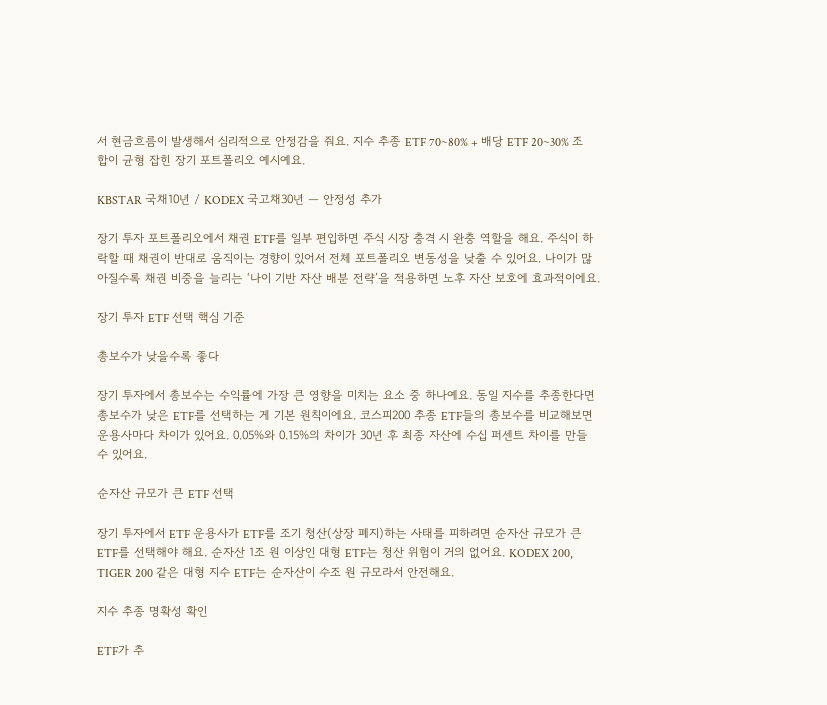서 현금흐름이 발생해서 심리적으로 안정감을 줘요. 지수 추종 ETF 70~80% + 배당 ETF 20~30% 조합이 균형 잡힌 장기 포트폴리오 예시예요.

KBSTAR 국채10년 / KODEX 국고채30년 — 안정성 추가

장기 투자 포트폴리오에서 채권 ETF를 일부 편입하면 주식 시장 충격 시 완충 역할을 해요. 주식이 하락할 때 채권이 반대로 움직이는 경향이 있어서 전체 포트폴리오 변동성을 낮출 수 있어요. 나이가 많아질수록 채권 비중을 늘리는 ‘나이 기반 자산 배분 전략’을 적용하면 노후 자산 보호에 효과적이에요.

장기 투자 ETF 선택 핵심 기준

총보수가 낮을수록 좋다

장기 투자에서 총보수는 수익률에 가장 큰 영향을 미치는 요소 중 하나예요. 동일 지수를 추종한다면 총보수가 낮은 ETF를 선택하는 게 기본 원칙이에요. 코스피200 추종 ETF들의 총보수를 비교해보면 운용사마다 차이가 있어요. 0.05%와 0.15%의 차이가 30년 후 최종 자산에 수십 퍼센트 차이를 만들 수 있어요.

순자산 규모가 큰 ETF 선택

장기 투자에서 ETF 운용사가 ETF를 조기 청산(상장 폐지)하는 사태를 피하려면 순자산 규모가 큰 ETF를 선택해야 해요. 순자산 1조 원 이상인 대형 ETF는 청산 위험이 거의 없어요. KODEX 200, TIGER 200 같은 대형 지수 ETF는 순자산이 수조 원 규모라서 안전해요.

지수 추종 명확성 확인

ETF가 추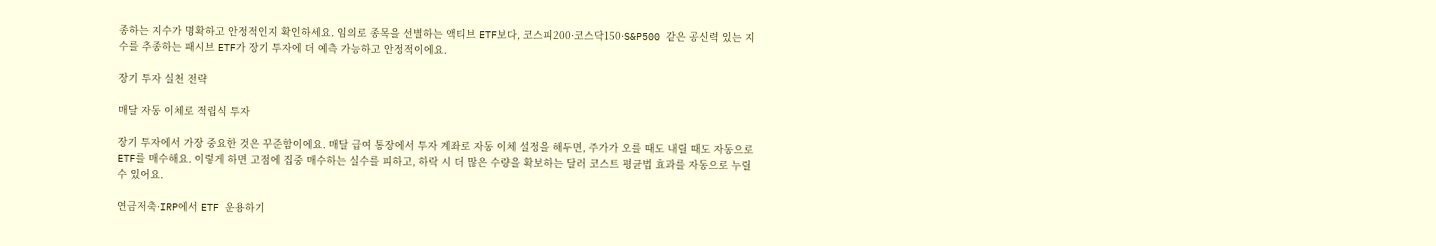종하는 지수가 명확하고 안정적인지 확인하세요. 임의로 종목을 선별하는 액티브 ETF보다, 코스피200·코스닥150·S&P500 같은 공신력 있는 지수를 추종하는 패시브 ETF가 장기 투자에 더 예측 가능하고 안정적이에요.

장기 투자 실천 전략

매달 자동 이체로 적립식 투자

장기 투자에서 가장 중요한 것은 꾸준함이에요. 매달 급여 통장에서 투자 계좌로 자동 이체 설정을 해두면, 주가가 오를 때도 내릴 때도 자동으로 ETF를 매수해요. 이렇게 하면 고점에 집중 매수하는 실수를 피하고, 하락 시 더 많은 수량을 확보하는 달러 코스트 평균법 효과를 자동으로 누릴 수 있어요.

연금저축·IRP에서 ETF 운용하기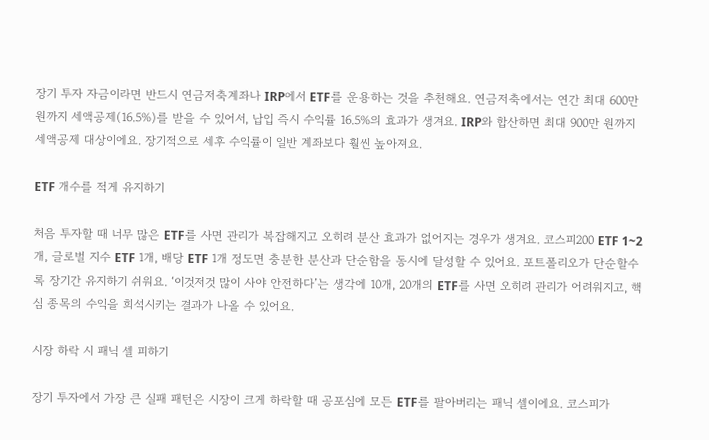장기 투자 자금이라면 반드시 연금저축계좌나 IRP에서 ETF를 운용하는 것을 추천해요. 연금저축에서는 연간 최대 600만 원까지 세액공제(16.5%)를 받을 수 있어서, 납입 즉시 수익률 16.5%의 효과가 생겨요. IRP와 합산하면 최대 900만 원까지 세액공제 대상이에요. 장기적으로 세후 수익률이 일반 계좌보다 훨씬 높아져요.

ETF 개수를 적게 유지하기

처음 투자할 때 너무 많은 ETF를 사면 관리가 복잡해지고 오히려 분산 효과가 없어지는 경우가 생겨요. 코스피200 ETF 1~2개, 글로벌 지수 ETF 1개, 배당 ETF 1개 정도면 충분한 분산과 단순함을 동시에 달성할 수 있어요. 포트폴리오가 단순할수록 장기간 유지하기 쉬워요. ‘이것저것 많이 사야 안전하다’는 생각에 10개, 20개의 ETF를 사면 오히려 관리가 어려워지고, 핵심 종목의 수익을 희석시키는 결과가 나올 수 있어요.

시장 하락 시 패닉 셀 피하기

장기 투자에서 가장 큰 실패 패턴은 시장이 크게 하락할 때 공포심에 모든 ETF를 팔아버리는 패닉 셀이에요. 코스피가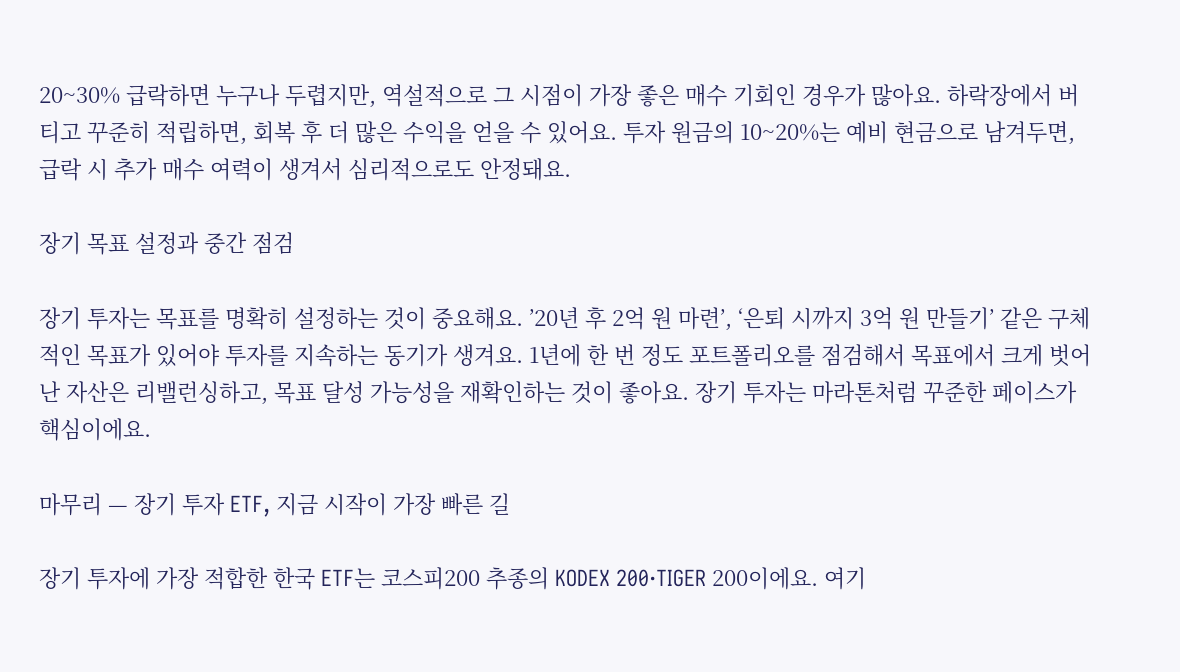20~30% 급락하면 누구나 두렵지만, 역설적으로 그 시점이 가장 좋은 매수 기회인 경우가 많아요. 하락장에서 버티고 꾸준히 적립하면, 회복 후 더 많은 수익을 얻을 수 있어요. 투자 원금의 10~20%는 예비 현금으로 남겨두면, 급락 시 추가 매수 여력이 생겨서 심리적으로도 안정돼요.

장기 목표 설정과 중간 점검

장기 투자는 목표를 명확히 설정하는 것이 중요해요. ’20년 후 2억 원 마련’, ‘은퇴 시까지 3억 원 만들기’ 같은 구체적인 목표가 있어야 투자를 지속하는 동기가 생겨요. 1년에 한 번 정도 포트폴리오를 점검해서 목표에서 크게 벗어난 자산은 리밸런싱하고, 목표 달성 가능성을 재확인하는 것이 좋아요. 장기 투자는 마라톤처럼 꾸준한 페이스가 핵심이에요.

마무리 — 장기 투자 ETF, 지금 시작이 가장 빠른 길

장기 투자에 가장 적합한 한국 ETF는 코스피200 추종의 KODEX 200·TIGER 200이에요. 여기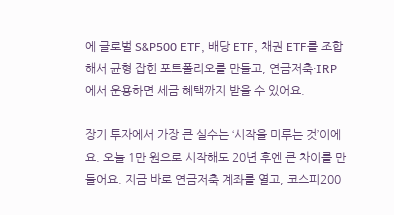에 글로벌 S&P500 ETF, 배당 ETF, 채권 ETF를 조합해서 균형 잡힌 포트폴리오를 만들고, 연금저축·IRP에서 운용하면 세금 혜택까지 받을 수 있어요.

장기 투자에서 가장 큰 실수는 ‘시작을 미루는 것’이에요. 오늘 1만 원으로 시작해도 20년 후엔 큰 차이를 만들어요. 지금 바로 연금저축 계좌를 열고, 코스피200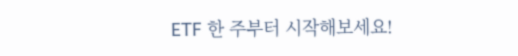ETF 한 주부터 시작해보세요!